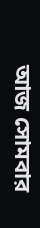আজ সোমবার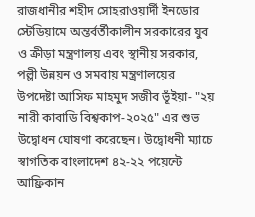রাজধানীর শহীদ সোহরাওয়ার্দী ইনডোর স্টেডিয়ামে অন্তর্বর্তীকালীন সরকারের যুব ও ক্রীড়া মন্ত্রণালয় এবং স্থানীয় সরকার, পল্লী উন্নয়ন ও সমবায় মন্ত্রণালয়ের উপদেষ্টা আসিফ মাহমুদ সজীব ভূঁইয়া- "২য় নারী কাবাডি বিশ্বকাপ-২০২৫" এর শুভ উদ্বোধন ঘোষণা করেছেন। উদ্বোধনী ম্যাচে স্বাগতিক বাংলাদেশ ৪২-২২ পয়েন্টে আফ্রিকান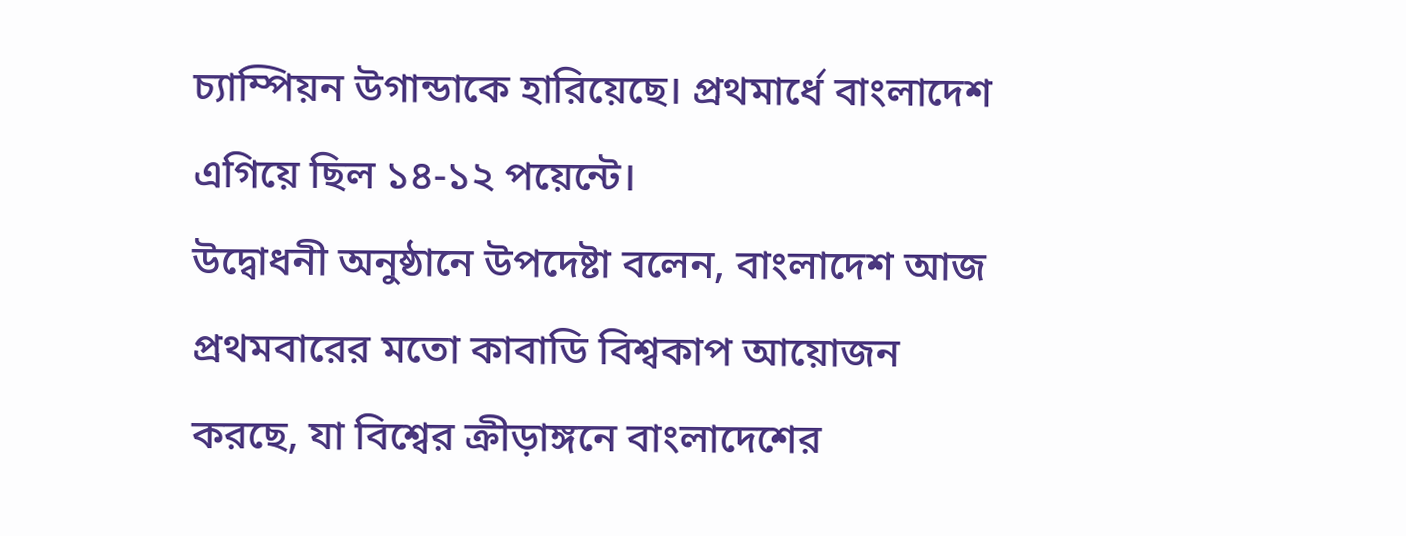চ্যাম্পিয়ন উগান্ডাকে হারিয়েছে। প্রথমার্ধে বাংলাদেশ এগিয়ে ছিল ১৪-১২ পয়েন্টে।
উদ্বোধনী অনুষ্ঠানে উপদেষ্টা বলেন, বাংলাদেশ আজ প্রথমবারের মতো কাবাডি বিশ্বকাপ আয়োজন করছে, যা বিশ্বের ক্রীড়াঙ্গনে বাংলাদেশের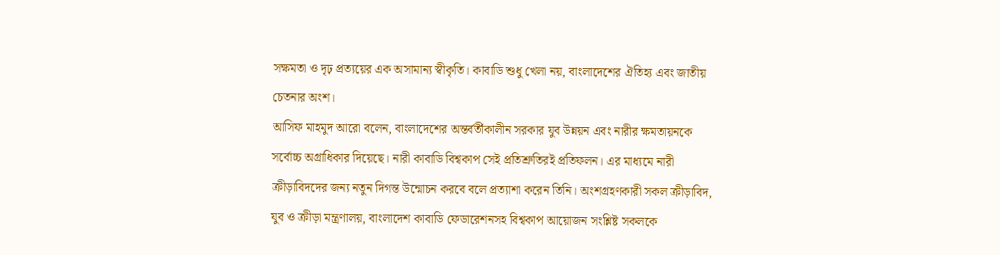সক্ষমতা ও দৃঢ় প্রত্যয়ের এক অসামান্য স্বীকৃতি। কাবাডি শুধু খেলা নয়, বাংলাদেশের ঐতিহ্য এবং জাতীয় চেতনার অংশ।
আসিফ মাহমুদ আরো বলেন, বাংলাদেশের অন্তর্বর্তীকালীন সরকার যুব উন্নয়ন এবং নারীর ক্ষমতায়নকে সর্বোচ্চ অগ্রাধিকার দিয়েছে। নারী কাবাডি বিশ্বকাপ সেই প্রতিশ্রুতিরই প্রতিফলন। এর মাধ্যমে নারী ক্রীড়াবিদদের জন্য নতুন দিগন্ত উন্মোচন করবে বলে প্রত্যাশা করেন তিনি। অংশগ্রহণকারী সকল ক্রীড়াবিদ, যুব ও ক্রীড়া মন্ত্রণালয়, বাংলাদেশ কাবাডি ফেডারেশনসহ বিশ্বকাপ আয়োজন সংশ্লিষ্ট সকলকে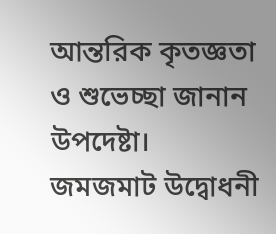আন্তরিক কৃতজ্ঞতা ও শুভেচ্ছা জানান উপদেষ্টা।
জমজমাট উদ্বোধনী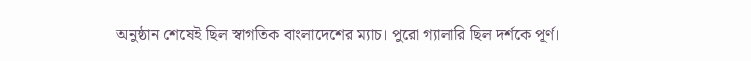অনুষ্ঠান শেষেই ছিল স্বাগতিক বাংলাদেশের ম্যাচ। পুরো গ্যালারি ছিল দর্শকে পূর্ণ।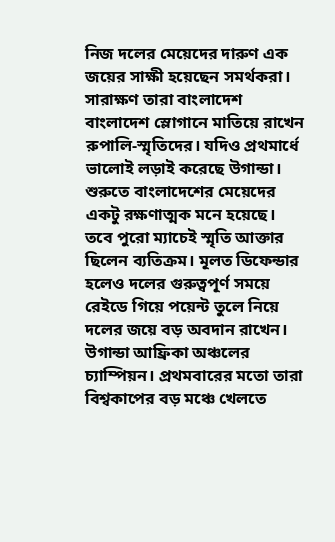নিজ দলের মেয়েদের দারুণ এক জয়ের সাক্ষী হয়েছেন সমর্থকরা। সারাক্ষণ তারা বাংলাদেশ বাংলাদেশ স্লোগানে মাতিয়ে রাখেন রুপালি-স্মৃতিদের। যদিও প্রথমার্ধে ভালোই লড়াই করেছে উগান্ডা। শুরুতে বাংলাদেশের মেয়েদের একটু রক্ষণাত্মক মনে হয়েছে। তবে পুরো ম্যাচেই স্মৃতি আক্তার ছিলেন ব্যতিক্রম। মূলত ডিফেন্ডার হলেও দলের গুরুত্বপূর্ণ সময়ে রেইডে গিয়ে পয়েন্ট তুলে নিয়ে দলের জয়ে বড় অবদান রাখেন।
উগান্ডা আফ্রিকা অঞ্চলের চ্যাম্পিয়ন। প্রথমবারের মতো তারা বিশ্বকাপের বড় মঞ্চে খেলতে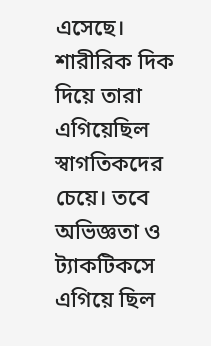এসেছে। শারীরিক দিক দিয়ে তারা এগিয়েছিল স্বাগতিকদের চেয়ে। তবে অভিজ্ঞতা ও ট্যাকটিকসে এগিয়ে ছিল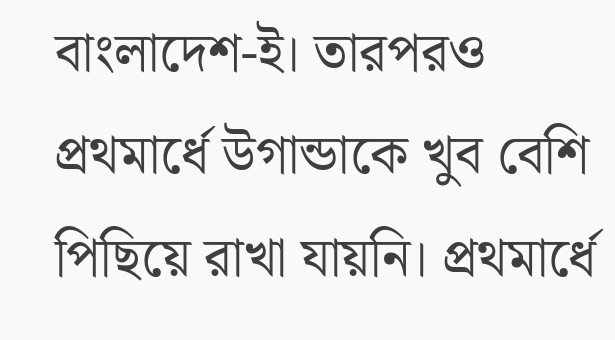বাংলাদেশ-ই। তারপরও প্রথমার্ধে উগান্ডাকে খুব বেশি পিছিয়ে রাখা যায়নি। প্রথমার্ধে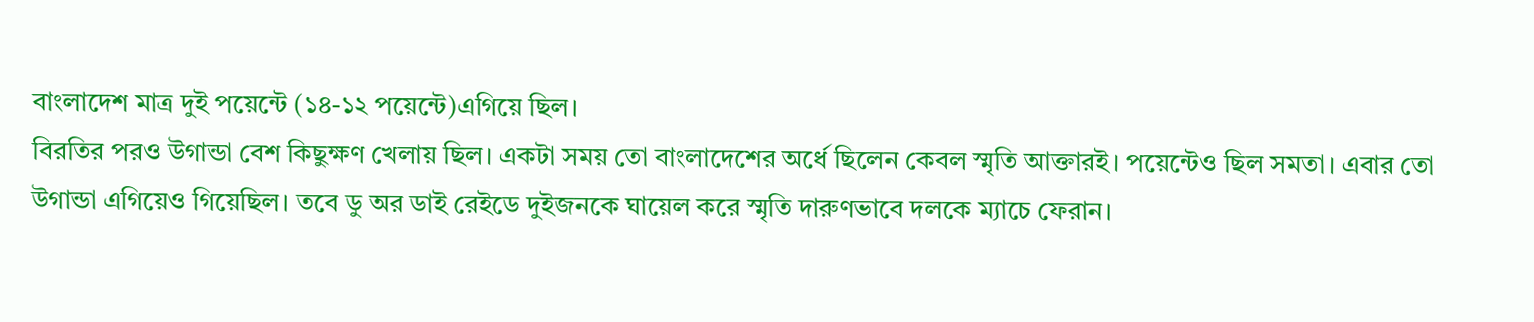বাংলাদেশ মাত্র দুই পয়েন্টে (১৪-১২ পয়েন্টে)এগিয়ে ছিল।
বিরতির পরও উগান্ডা বেশ কিছুক্ষণ খেলায় ছিল। একটা সময় তো বাংলাদেশের অর্ধে ছিলেন কেবল স্মৃতি আক্তারই। পয়েন্টেও ছিল সমতা। এবার তো উগান্ডা এগিয়েও গিয়েছিল। তবে ডু অর ডাই রেইডে দুইজনকে ঘায়েল করে স্মৃতি দারুণভাবে দলকে ম্যাচে ফেরান।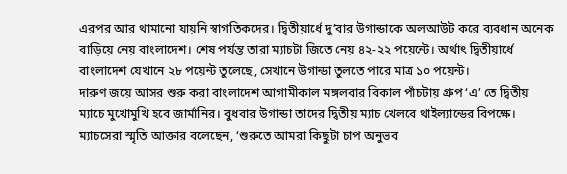এরপর আর থামানো যায়নি স্বাগতিকদের। দ্বিতীয়ার্ধে দু’বার উগান্ডাকে অলআউট করে ব্যবধান অনেক বাড়িয়ে নেয় বাংলাদেশ। শেষ পর্যন্ত তারা ম্যাচটা জিতে নেয় ৪২-২২ পয়েন্টে। অর্থাৎ দ্বিতীয়ার্ধে বাংলাদেশ যেখানে ২৮ পয়েন্ট তুলেছে, সেখানে উগান্ডা তুলতে পারে মাত্র ১০ পয়েন্ট।
দারুণ জয়ে আসর শুরু করা বাংলাদেশ আগামীকাল মঙ্গলবার বিকাল পাঁচটায় গ্রুপ ‘এ’ তে দ্বিতীয় ম্যাচে মুখোমুখি হবে জার্মানির। বুধবার উগান্ডা তাদের দ্বিতীয় ম্যাচ খেলবে থাইল্যান্ডের বিপক্ষে। ম্যাচসেরা স্মৃতি আক্তার বলেছেন, ‘শুরুতে আমরা কিছুটা চাপ অনুভব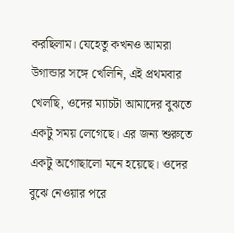করছিলাম। যেহেতু কখনও আমরা উগান্ডার সঙ্গে খেলিনি, এই প্রথমবার খেলছি, ওদের ম্যাচটা আমাদের বুঝতে একটু সময় লেগেছে। এর জন্য শুরুতে একটু অগোছালো মনে হয়েছে। ওদের বুঝে নেওয়ার পরে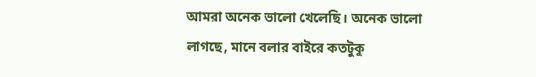আমরা অনেক ভালো খেলেছি। অনেক ভালো লাগছে, মানে বলার বাইরে কতটুকু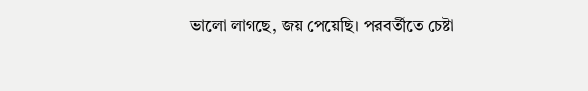ভালো লাগছে, জয় পেয়েছি। পরবর্তীতে চেষ্টা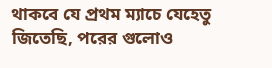থাকবে যে প্রথম ম্যাচে যেহেতু জিতেছি, পরের গুলোও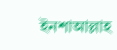ইনশাআল্লাহ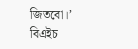জিতবো।’
বিএইচ